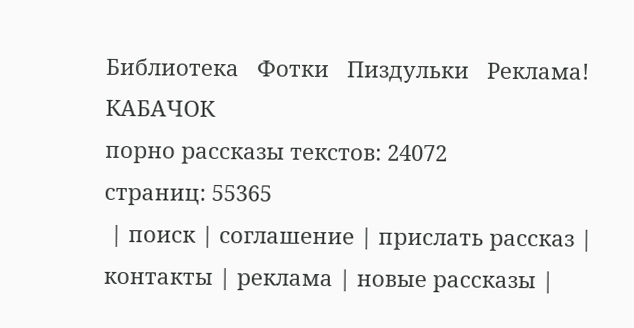Библиотека   Фотки   Пиздульки   Реклама!
КАБАЧОК
порно рассказы текстов: 24072
страниц: 55365
 | поиск | соглашение | прислать рассказ | контакты | реклама | новые рассказы |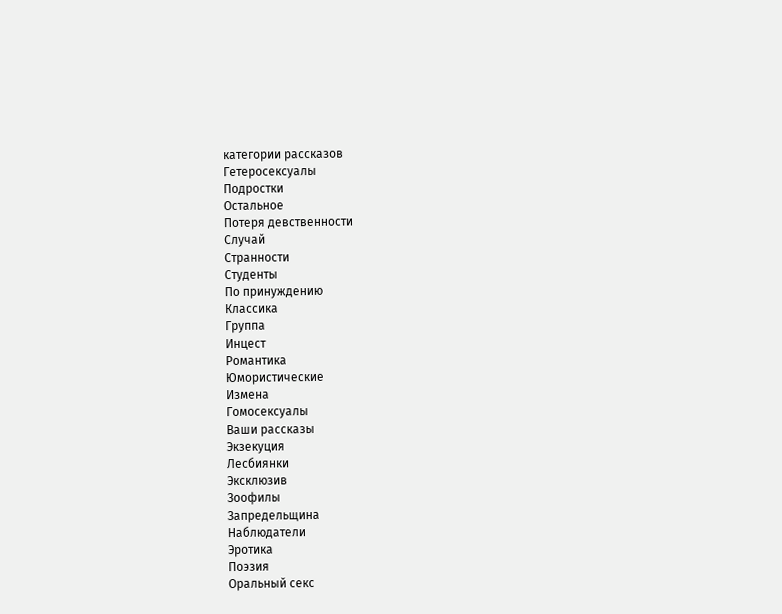категории рассказов
Гетеросексуалы
Подростки
Остальное
Потеря девственности
Случай
Странности
Студенты
По принуждению
Классика
Группа
Инцест
Романтика
Юмористические
Измена
Гомосексуалы
Ваши рассказы
Экзекуция
Лесбиянки
Эксклюзив
Зоофилы
Запредельщина
Наблюдатели
Эротика
Поэзия
Оральный секс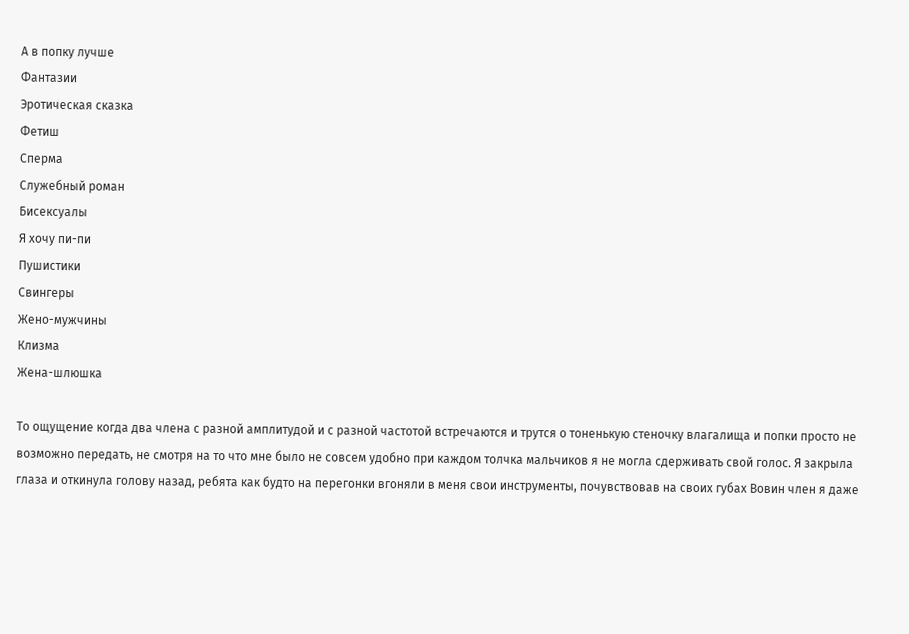А в попку лучше
Фантазии
Эротическая сказка
Фетиш
Сперма
Служебный роман
Бисексуалы
Я хочу пи-пи
Пушистики
Свингеры
Жено-мужчины
Клизма
Жена-шлюшка

То ощущение когда два члена с разной амплитудой и с разной частотой встречаются и трутся о тоненькую стеночку влагалища и попки просто не возможно передать, не смотря на то что мне было не совсем удобно при каждом толчка мальчиков я не могла сдерживать свой голос. Я закрыла глаза и откинула голову назад, ребята как будто на перегонки вгоняли в меня свои инструменты, почувствовав на своих губах Вовин член я даже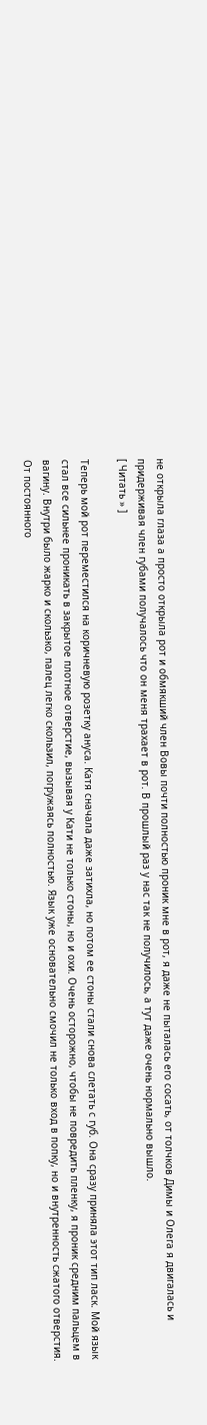не открыла глаза а просто открыла рот и обмякший член Вовы почти полностью проник мне в рот, я даже не пыталась его сосать, от толчков Димы и Олега я двигалась и придерживая член губами получалось что он меня трахает в рот. В прошлый раз у нас так не получилось, а тут даже очень нормально вышло.
[ Читать » ]

Теперь мой рот переместился на коричневую розетку ануса. Катя сначала даже затихла, но потом ее стоны стали снова слетать с губ. Она сразу приняла этот тип ласк. Мой язык стал все сильнее проникать в закрытое плотное отверстие, вызывая у Кати не только стоны, но и охи. Очень осторожно, чтобы не повредить пленку, я проник средним пальцем в вагину. Внутри было жарко и скользко, палец легко скользил, погружаясь полностью. Язык уже основательно смочил не только вход в попку, но и внутренность сжатого отверстия. От постоянного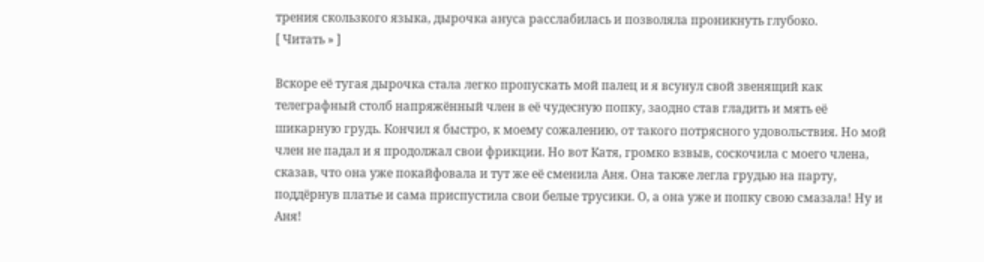трения скользкого языка, дырочка ануса расслабилась и позволяла проникнуть глубоко.
[ Читать » ]

Вскоре её тугая дырочка стала легко пропускать мой палец и я всунул свой звенящий как телеграфный столб напряжённый член в её чудесную попку, заодно став гладить и мять её шикарную грудь. Кончил я быстро, к моему сожалению, от такого потрясного удовольствия. Но мой член не падал и я продолжал свои фрикции. Но вот Катя, громко взвыв, соскочила с моего члена, сказав, что она уже покайфовала и тут же её сменила Аня. Она также легла грудью на парту, поддёрнув платье и сама приспустила свои белые трусики. О, а она уже и попку свою смазала! Ну и Аня!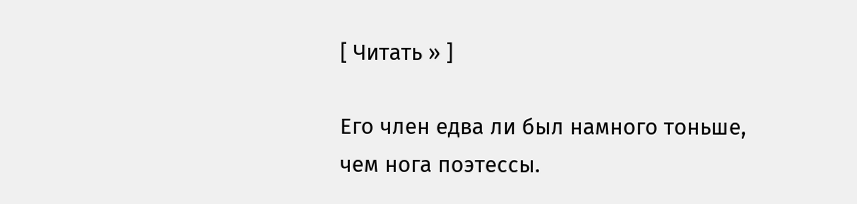[ Читать » ]

Его член едва ли был намного тоньше, чем нога поэтессы.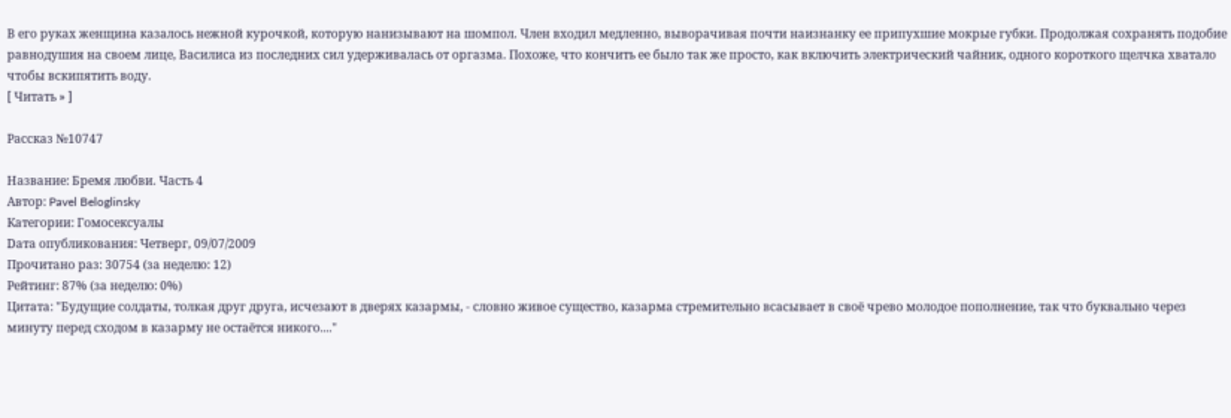В его руках женщина казалось нежной курочкой, которую нанизывают на шомпол. Член входил медленно, выворачивая почти наизнанку ее припухшие мокрые губки. Продолжая сохранять подобие равнодушия на своем лице, Василиса из последних сил удерживалась от оргазма. Похоже, что кончить ее было так же просто, как включить электрический чайник, одного короткого щелчка хватало чтобы вскипятить воду.
[ Читать » ]

Рассказ №10747

Название: Бремя любви. Часть 4
Автор: Pavel Beloglinsky
Категории: Гомосексуалы
Dата опубликования: Четверг, 09/07/2009
Прочитано раз: 30754 (за неделю: 12)
Рейтинг: 87% (за неделю: 0%)
Цитата: "Будущие солдаты, толкая друг друга, исчезают в дверях казармы, - словно живое существо, казарма стремительно всасывает в своё чрево молодое пополнение, так что буквально через минуту перед сходом в казарму не остаётся никого...."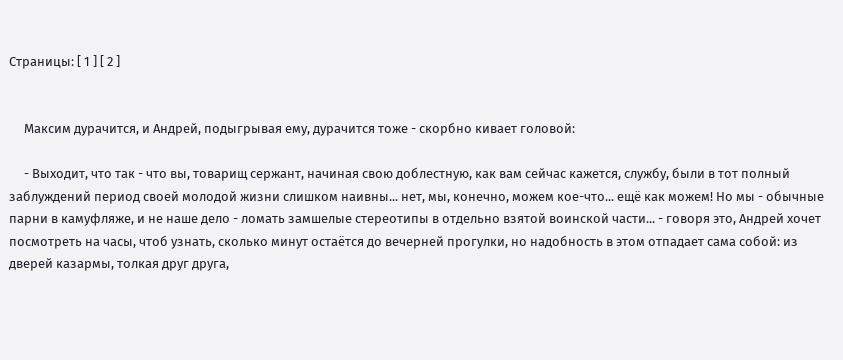Страницы: [ 1 ] [ 2 ]


     Максим дурачится, и Андрей, подыгрывая ему, дурачится тоже - скорбно кивает головой:

     - Выходит, что так - что вы, товарищ сержант, начиная свою доблестную, как вам сейчас кажется, службу, были в тот полный заблуждений период своей молодой жизни слишком наивны... нет, мы, конечно, можем кое-что... ещё как можем! Но мы - обычные парни в камуфляже, и не наше дело - ломать замшелые стереотипы в отдельно взятой воинской части... - говоря это, Андрей хочет посмотреть на часы, чтоб узнать, сколько минут остаётся до вечерней прогулки, но надобность в этом отпадает сама собой: из дверей казармы, толкая друг друга,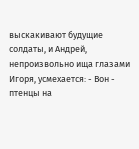выскакивают будущие солдаты, и Андрей, непроизвольно ища глазами Игоря, усмехается: - Вон - птенцы на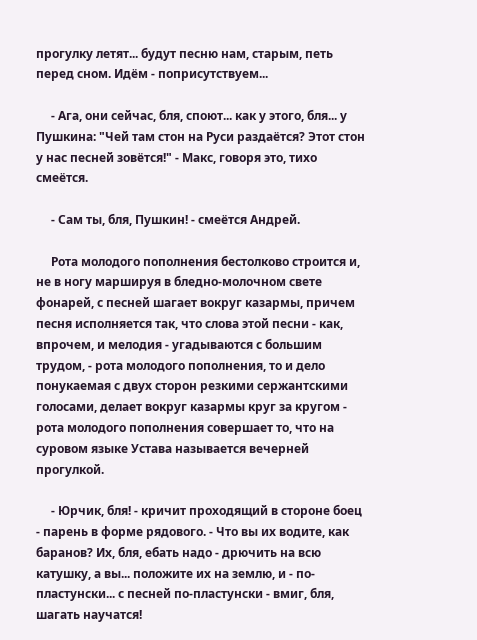прогулку летят... будут песню нам, старым, петь перед сном. Идём - поприсутствуем...

     - Ага, они сейчас, бля, споют... как у этого, бля... у Пушкина: "Чей там стон на Руси раздаётся? Этот стон у нас песней зовётся!" - Макс, говоря это, тихо смеётся.

     - Сам ты, бля, Пушкин! - смеётся Андрей.

     Рота молодого пополнения бестолково строится и, не в ногу маршируя в бледно-молочном свете фонарей, с песней шагает вокруг казармы, причем песня исполняется так, что слова этой песни - как, впрочем, и мелодия - угадываются с большим трудом, - рота молодого пополнения, то и дело понукаемая с двух сторон резкими сержантскими голосами, делает вокруг казармы круг за кругом - рота молодого пополнения совершает то, что на суровом языке Устава называется вечерней прогулкой.

     - Юрчик, бля! - кричит проходящий в стороне боец - парень в форме рядового. - Что вы их водите, как баранов? Их, бля, ебать надо - дрючить на всю катушку, а вы... положите их на землю, и - по-пластунски... с песней по-пластунски - вмиг, бля, шагать научатся!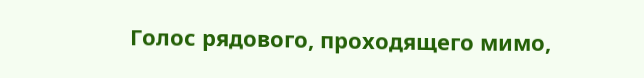Голос рядового, проходящего мимо,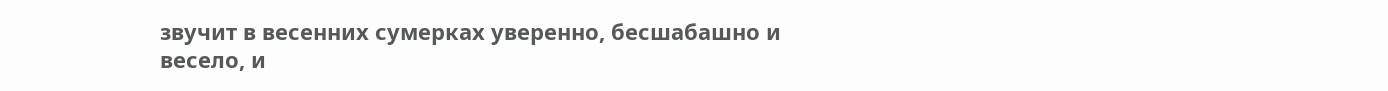звучит в весенних сумерках уверенно, бесшабашно и весело, и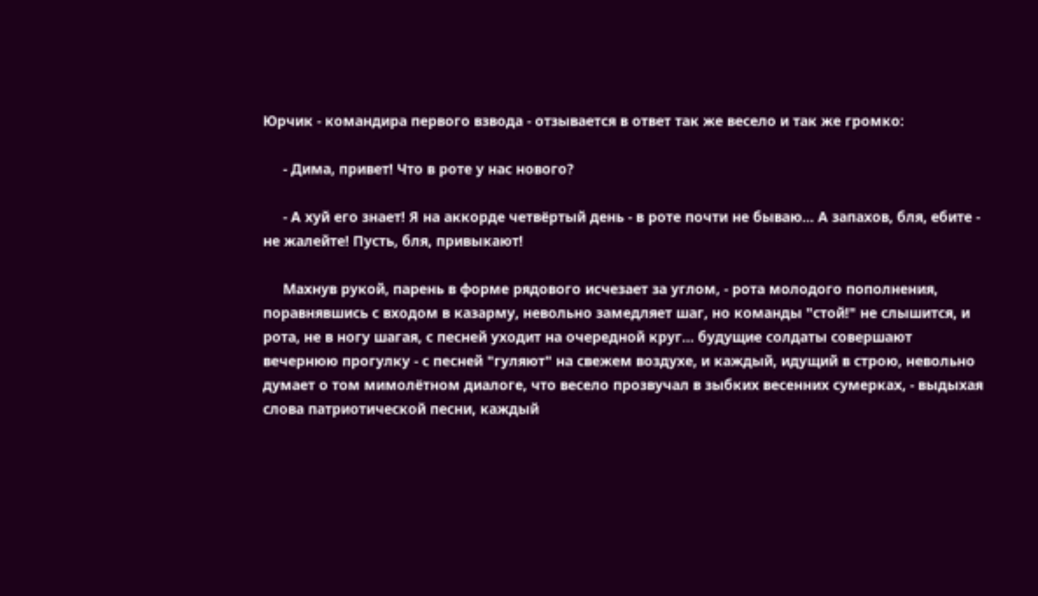Юрчик - командира первого взвода - отзывается в ответ так же весело и так же громко:

     - Дима, привет! Что в роте у нас нового?

     - А хуй его знает! Я на аккорде четвёртый день - в роте почти не бываю... А запахов, бля, ебите - не жалейте! Пусть, бля, привыкают!

     Махнув рукой, парень в форме рядового исчезает за углом, - рота молодого пополнения, поравнявшись с входом в казарму, невольно замедляет шаг, но команды "стой!" не слышится, и рота, не в ногу шагая, с песней уходит на очередной круг... будущие солдаты совершают вечернюю прогулку - с песней "гуляют" на свежем воздухе, и каждый, идущий в строю, невольно думает о том мимолётном диалоге, что весело прозвучал в зыбких весенних сумерках, - выдыхая слова патриотической песни, каждый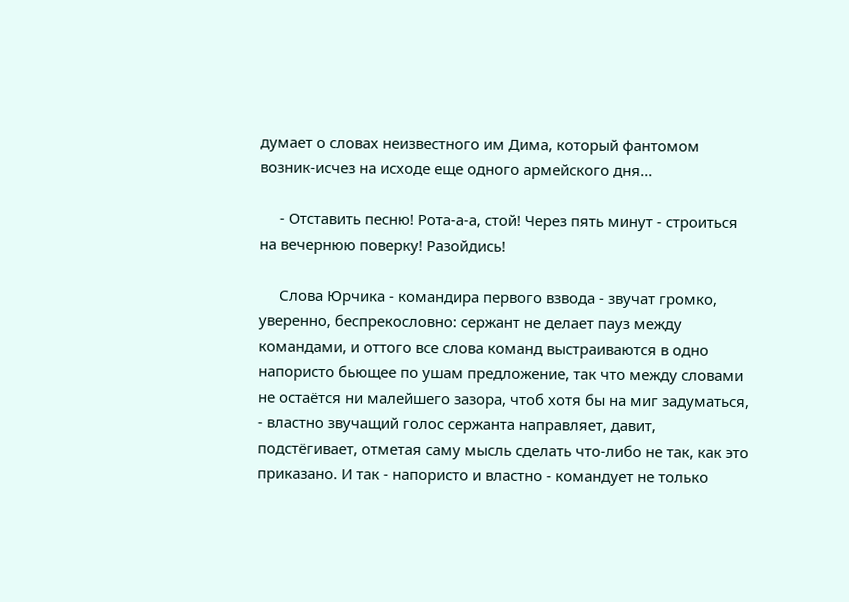думает о словах неизвестного им Дима, который фантомом возник-исчез на исходе еще одного армейского дня...

     - Отставить песню! Рота-а-а, стой! Через пять минут - строиться на вечернюю поверку! Разойдись!

     Слова Юрчика - командира первого взвода - звучат громко, уверенно, беспрекословно: сержант не делает пауз между командами, и оттого все слова команд выстраиваются в одно напористо бьющее по ушам предложение, так что между словами не остаётся ни малейшего зазора, чтоб хотя бы на миг задуматься, - властно звучащий голос сержанта направляет, давит, подстёгивает, отметая саму мысль сделать что-либо не так, как это приказано. И так - напористо и властно - командует не только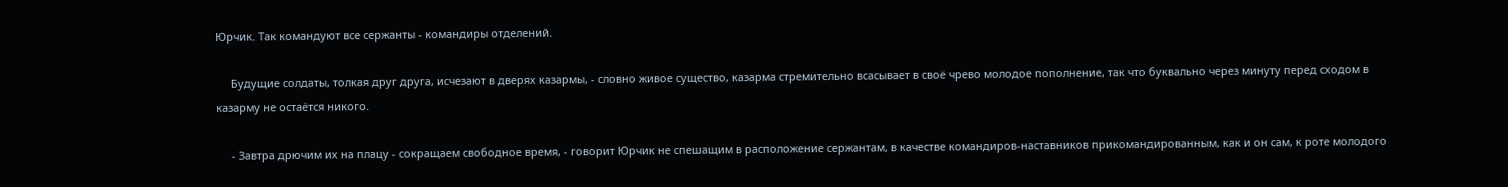Юрчик. Так командуют все сержанты - командиры отделений.

     Будущие солдаты, толкая друг друга, исчезают в дверях казармы, - словно живое существо, казарма стремительно всасывает в своё чрево молодое пополнение, так что буквально через минуту перед сходом в казарму не остаётся никого.

     - Завтра дрючим их на плацу - сокращаем свободное время, - говорит Юрчик не спешащим в расположение сержантам, в качестве командиров-наставников прикомандированным, как и он сам, к роте молодого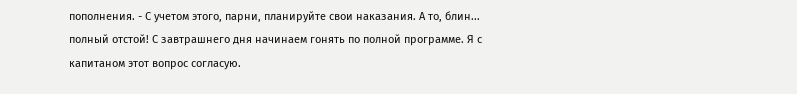пополнения. - С учетом этого, парни, планируйте свои наказания. А то, блин... полный отстой! С завтрашнего дня начинаем гонять по полной программе. Я с капитаном этот вопрос согласую.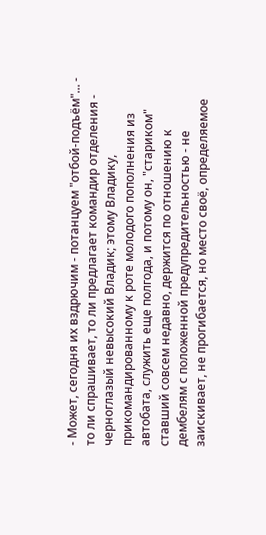- Может, сегодня их вздрючим - потанцуем "отбой-подъём"... - то ли спрашивает, то ли предлагает командир отделения - черноглазый невысокий Владик; этому Владику, прикомандированному к роте молодого пополнения из автобата, служить еще полгода, и потому он, "стариком" ставший совсем недавно, держится по отношению к дембелям с положенной предупредительностью - не заискивает, не прогибается, но место своё, определяемое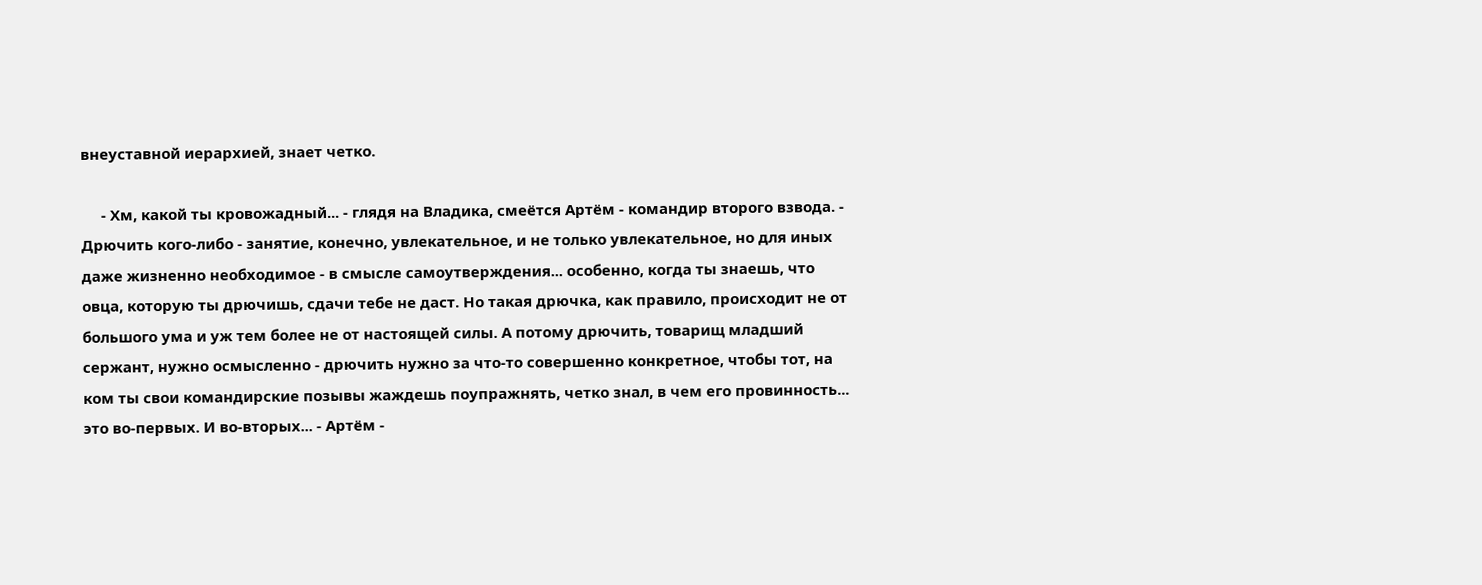внеуставной иерархией, знает четко.

     - Хм, какой ты кровожадный... - глядя на Владика, смеётся Артём - командир второго взвода. - Дрючить кого-либо - занятие, конечно, увлекательное, и не только увлекательное, но для иных даже жизненно необходимое - в смысле самоутверждения... особенно, когда ты знаешь, что овца, которую ты дрючишь, сдачи тебе не даст. Но такая дрючка, как правило, происходит не от большого ума и уж тем более не от настоящей силы. А потому дрючить, товарищ младший сержант, нужно осмысленно - дрючить нужно за что-то совершенно конкретное, чтобы тот, на ком ты свои командирские позывы жаждешь поупражнять, четко знал, в чем его провинность... это во-первых. И во-вторых... - Артём -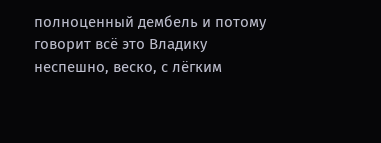полноценный дембель и потому говорит всё это Владику неспешно, веско, с лёгким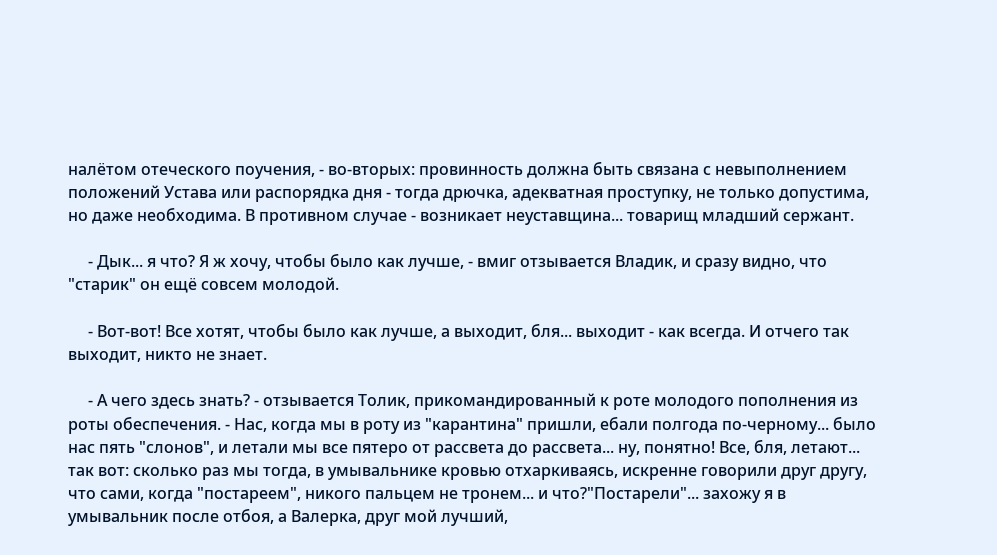налётом отеческого поучения, - во-вторых: провинность должна быть связана с невыполнением положений Устава или распорядка дня - тогда дрючка, адекватная проступку, не только допустима, но даже необходима. В противном случае - возникает неуставщина... товарищ младший сержант.

     - Дык... я что? Я ж хочу, чтобы было как лучше, - вмиг отзывается Владик, и сразу видно, что "старик" он ещё совсем молодой.

     - Вот-вот! Все хотят, чтобы было как лучше, а выходит, бля... выходит - как всегда. И отчего так выходит, никто не знает.

     - А чего здесь знать? - отзывается Толик, прикомандированный к роте молодого пополнения из роты обеспечения. - Нас, когда мы в роту из "карантина" пришли, ебали полгода по-черному... было нас пять "слонов", и летали мы все пятеро от рассвета до рассвета... ну, понятно! Все, бля, летают... так вот: сколько раз мы тогда, в умывальнике кровью отхаркиваясь, искренне говорили друг другу, что сами, когда "постареем", никого пальцем не тронем... и что?"Постарели"... захожу я в умывальник после отбоя, а Валерка, друг мой лучший,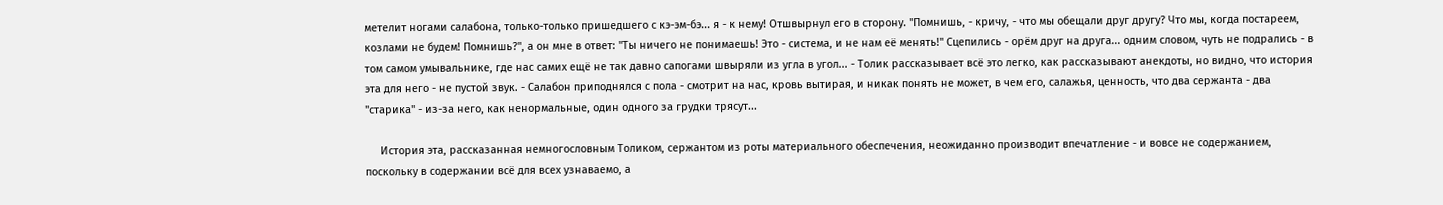метелит ногами салабона, только-только пришедшего с кэ-эм-бэ... я - к нему! Отшвырнул его в сторону. "Помнишь, - кричу, - что мы обещали друг другу? Что мы, когда постареем, козлами не будем! Помнишь?", а он мне в ответ: "Ты ничего не понимаешь! Это - система, и не нам её менять!" Сцепились - орём друг на друга... одним словом, чуть не подрались - в том самом умывальнике, где нас самих ещё не так давно сапогами швыряли из угла в угол... - Толик рассказывает всё это легко, как рассказывают анекдоты, но видно, что история эта для него - не пустой звук. - Салабон приподнялся с пола - смотрит на нас, кровь вытирая, и никак понять не может, в чем его, салажья, ценность, что два сержанта - два "старика" - из-за него, как ненормальные, один одного за грудки трясут...

     История эта, рассказанная немногословным Толиком, сержантом из роты материального обеспечения, неожиданно производит впечатление - и вовсе не содержанием, поскольку в содержании всё для всех узнаваемо, а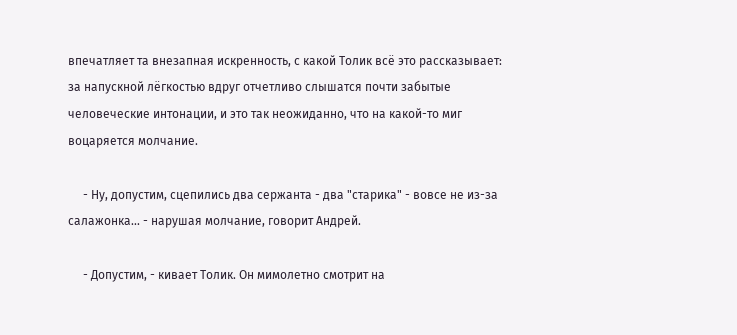впечатляет та внезапная искренность, с какой Толик всё это рассказывает: за напускной лёгкостью вдруг отчетливо слышатся почти забытые человеческие интонации, и это так неожиданно, что на какой-то миг воцаряется молчание.

     - Ну, допустим, сцепились два сержанта - два "старика" - вовсе не из-за салажонка... - нарушая молчание, говорит Андрей.

     - Допустим, - кивает Толик. Он мимолетно смотрит на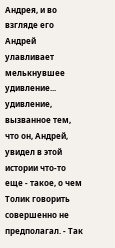Андрея, и во взгляде его Андрей улавливает мелькнувшее удивление... удивление, вызванное тем, что он, Андрей, увидел в этой истории что-то еще - такое, о чем Толик говорить совершенно не предполагал. - Так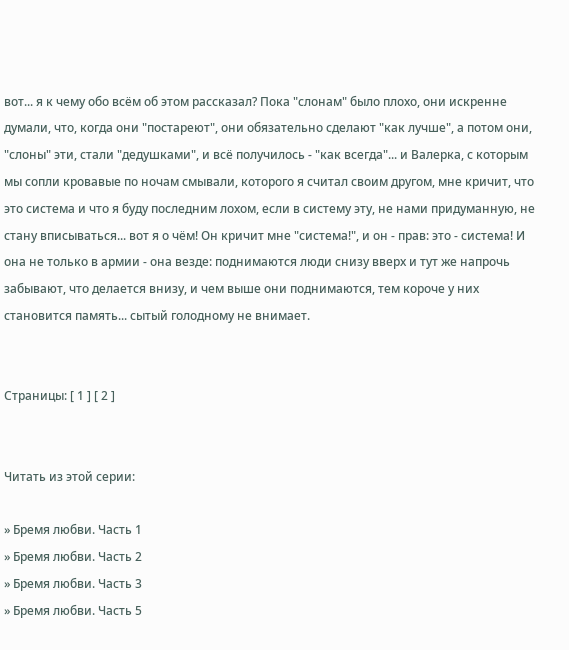вот... я к чему обо всём об этом рассказал? Пока "слонам" было плохо, они искренне думали, что, когда они "постареют", они обязательно сделают "как лучше", а потом они, "слоны" эти, стали "дедушками", и всё получилось - "как всегда"... и Валерка, с которым мы сопли кровавые по ночам смывали, которого я считал своим другом, мне кричит, что это система и что я буду последним лохом, если в систему эту, не нами придуманную, не стану вписываться... вот я о чём! Он кричит мне "система!", и он - прав: это - система! И она не только в армии - она везде: поднимаются люди снизу вверх и тут же напрочь забывают, что делается внизу, и чем выше они поднимаются, тем короче у них становится память... сытый голодному не внимает.


Страницы: [ 1 ] [ 2 ]


Читать из этой серии:

» Бремя любви. Часть 1
» Бремя любви. Часть 2
» Бремя любви. Часть 3
» Бремя любви. Часть 5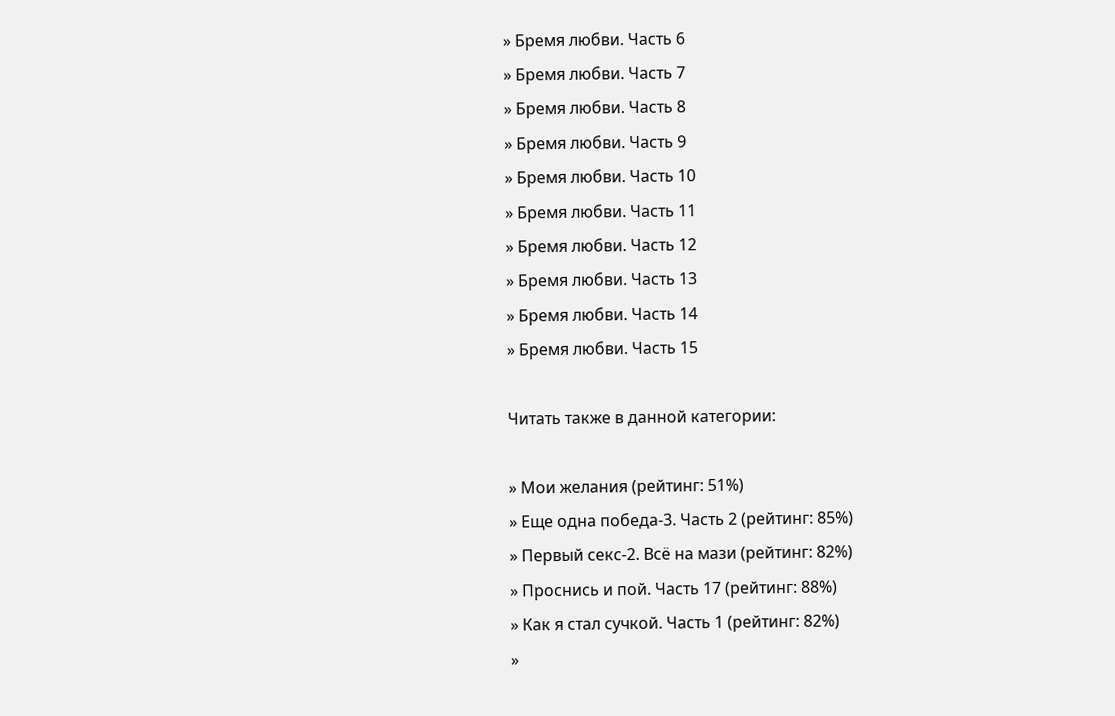» Бремя любви. Часть 6
» Бремя любви. Часть 7
» Бремя любви. Часть 8
» Бремя любви. Часть 9
» Бремя любви. Часть 10
» Бремя любви. Часть 11
» Бремя любви. Часть 12
» Бремя любви. Часть 13
» Бремя любви. Часть 14
» Бремя любви. Часть 15

Читать также в данной категории:

» Мои желания (рейтинг: 51%)
» Еще одна победа-3. Часть 2 (рейтинг: 85%)
» Первый секс-2. Всё на мази (рейтинг: 82%)
» Проснись и пой. Часть 17 (рейтинг: 88%)
» Как я стал сучкой. Часть 1 (рейтинг: 82%)
»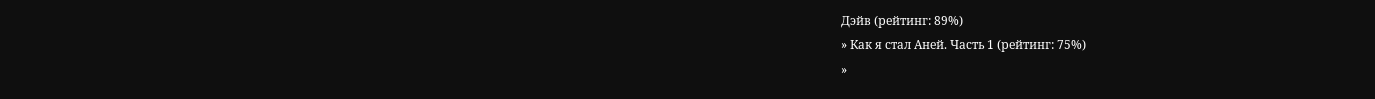Дэйв (рейтинг: 89%)
» Как я стал Аней. Часть 1 (рейтинг: 75%)
»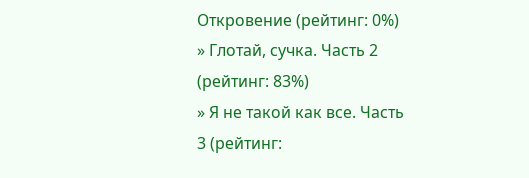Откровение (рейтинг: 0%)
» Глотай, сучка. Часть 2 (рейтинг: 83%)
» Я не такой как все. Часть 3 (рейтинг: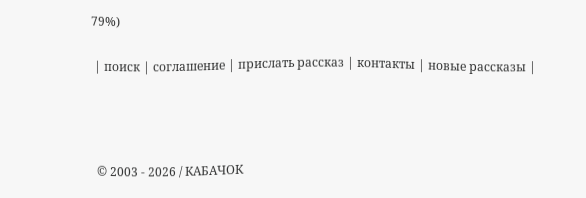79%)


 | поиск | соглашение | прислать рассказ | контакты | новые рассказы |






  © 2003 - 2026 / КАБАЧОК